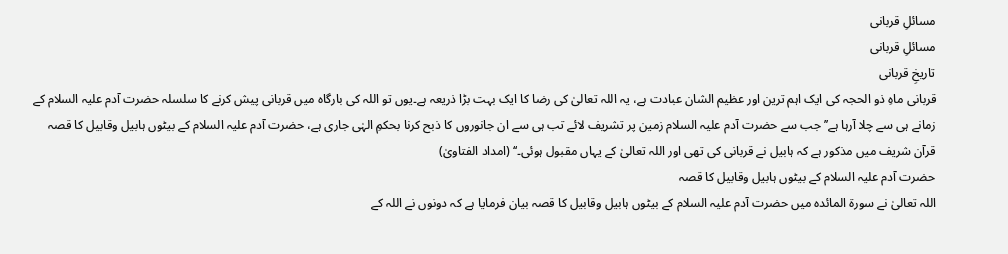مسائلِ قربانی
مسائلِ قربانی
تاریخِ قربانی
قربانی ماہِ ذو الحجہ کی ایک اہم ترین اور عظیم الشان عبادت ہے، یہ اللہ تعالیٰ کی رضا کا ایک بہت بڑا ذریعہ ہے۔یوں تو اللہ کی بارگاہ میں قربانی پیش کرنے کا سلسلہ حضرت آدم علیہ السلام کے زمانے ہی سے چلا آرہا ہے’’جب سے حضرت آدم علیہ السلام زمین پر تشریف لائے تب ہی سے ان جانوروں کا ذبح کرنا بحکمِ الہٰی جاری ہے، حضرت آدم علیہ السلام کے بیٹوں ہابیل وقابیل کا قصہ قرآن شریف میں مذکور ہے کہ ہابیل نے قربانی کی تھی اور اللہ تعالیٰ کے یہاں مقبول ہوئی۔‘‘ (امداد الفتاویٰ)
حضرت آدم علیہ السلام کے بیٹوں ہابیل وقابیل کا قصہ
اللہ تعالیٰ نے سورۃ المائدہ میں حضرت آدم علیہ السلام کے بیٹوں ہابیل وقابیل کا قصہ بیان فرمایا ہے کہ دونوں نے اللہ کے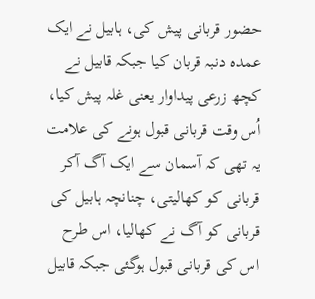حضور قربانی پیش کی، ہابیل نے ایک عمدہ دنبہ قربان کیا جبکہ قابیل نے کچھ زرعی پیداوار یعنی غلہ پیش کیا، اُس وقت قربانی قبول ہونے کی علامت یہ تھی کہ آسمان سے ایک آگ آکر قربانی کو کھالیتی، چنانچہ ہابیل کی قربانی کو آگ نے کھالیا، اس طرح اس کی قربانی قبول ہوگئی جبکہ قابیل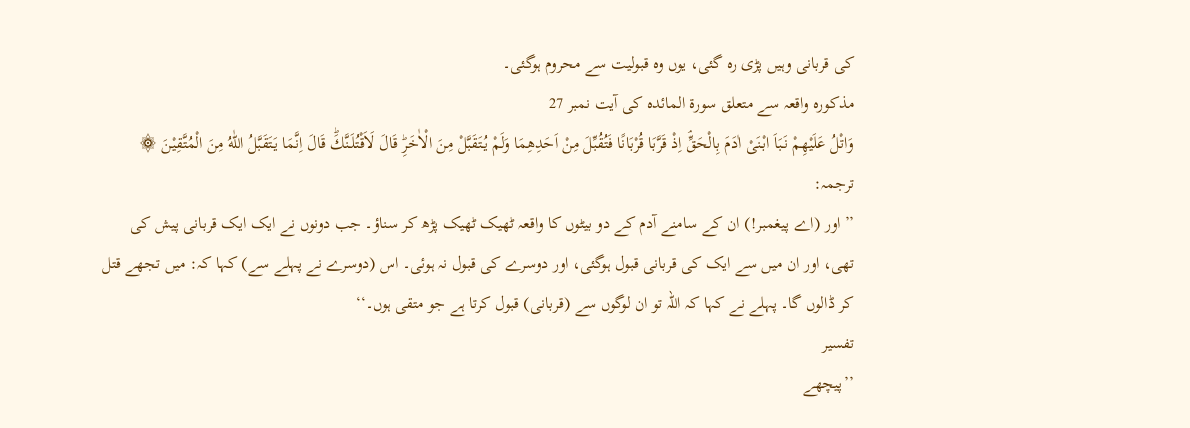کی قربانی وہیں پڑی رہ گئی، یوں وہ قبولیت سے محروم ہوگئی۔
مذکورہ واقعہ سے متعلق سورۃ المائدہ کی آیت نمبر 27
وَاتْلُ عَلَيْهِمْ نَبَاَ ابْنَىْ اٰدَمَ بِالْحَقِّۘ اِذْ قَرَّبَا قُرْبَانًا فَتُقُبِّلَ مِنْ اَحَدِهِمَا وَلَمْ يُتَقَبَّلْ مِنَ الْاٰخَرِؕ قَالَ لَاَقْتُلَـنَّكَؕ قَالَ اِنَّمَا يَتَقَبَّلُ اللّٰهُ مِنَ الْمُتَّقِيْنَ ۞
ترجمہ:
’’اور (اے پیغمبر!) ان کے سامنے آدم کے دو بیٹوں کا واقعہ ٹھیک ٹھیک پڑھ کر سناؤ۔ جب دونوں نے ایک ایک قربانی پیش کی تھی، اور ان میں سے ایک کی قربانی قبول ہوگئی، اور دوسرے کی قبول نہ ہوئی۔ اس (دوسرے نے پہلے سے) کہا کہ: میں تجھے قتل کر ڈالوں گا۔ پہلے نے کہا کہ اللہ تو ان لوگوں سے (قربانی) قبول کرتا ہے جو متقی ہوں۔‘‘
تفسیر
’’پیچھے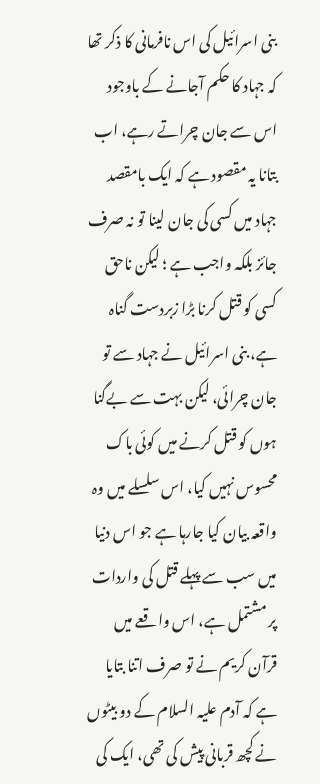بنی اسرائیل کی اس نافرمانی کا ذکر تھا کہ جہاد کا حکم آجانے کے باوجود اس سے جان چراتے رہے، اب بتانا یہ مقصود ہے کہ ایک بامقصد جہاد میں کسی کی جان لینا تو نہ صرف جائز بلکہ واجب ہے ؛ لیکن ناحق کسی کو قتل کرنا بڑا زبردست گناہ ہے، بنی اسرائیل نے جہاد سے تو جان چرائی، لیکن بہت سے بےگنا ہوں کو قتل کرنے میں کوئی باک محسوس نہیں کیا، اس سلسلے میں وہ واقعہ بیان کیا جارہا ہے جو اس دنیا میں سب سے پہلے قتل کی واردات پر مشتمل ہے، اس واقعے میں قرآن کریم نے تو صرف اتنا بتایا ہے کہ آدم علیہ السلام کے دو بیٹوں نے کچھ قربانی پیش کی تھی، ایک کی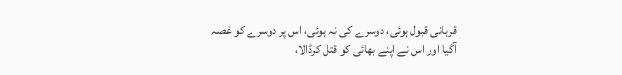قربانی قبول ہوئی، دوسرے کی نہ ہوئی، اس پر دوسرے کو غصہ آگیا اور اس نے اپنے بھائی کو قتل کرڈالا،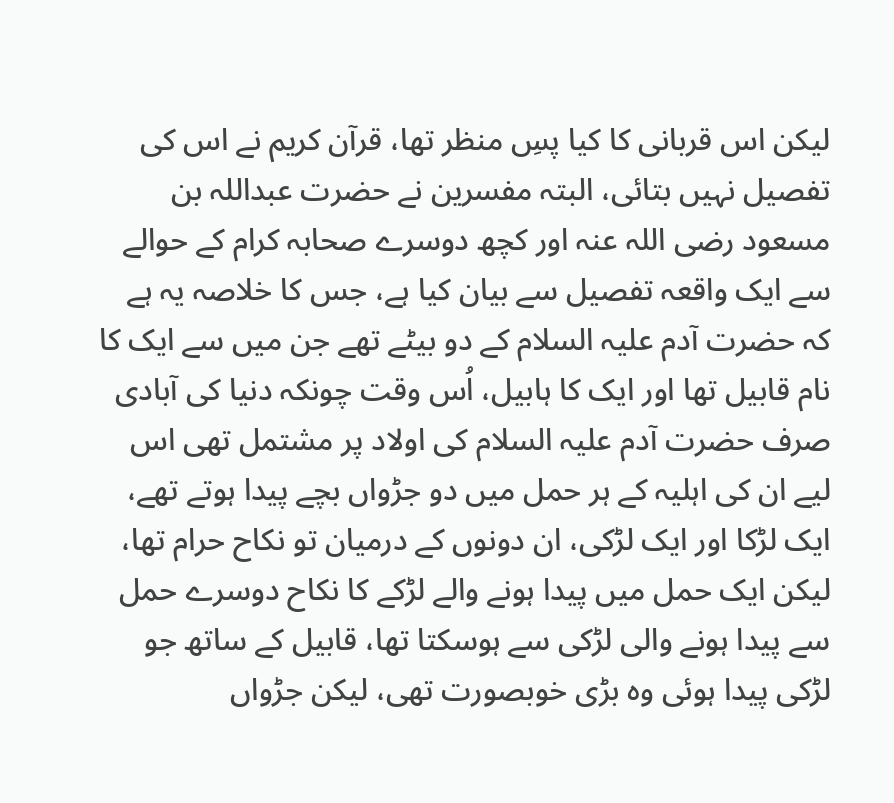لیکن اس قربانی کا کیا پسِ منظر تھا، قرآن کریم نے اس کی تفصیل نہیں بتائی، البتہ مفسرین نے حضرت عبداللہ بن مسعود رضی اللہ عنہ اور کچھ دوسرے صحابہ کرام کے حوالے سے ایک واقعہ تفصیل سے بیان کیا ہے، جس کا خلاصہ یہ ہے کہ حضرت آدم علیہ السلام کے دو بیٹے تھے جن میں سے ایک کا نام قابیل تھا اور ایک کا ہابیل، اُس وقت چونکہ دنیا کی آبادی صرف حضرت آدم علیہ السلام کی اولاد پر مشتمل تھی اس لیے ان کی اہلیہ کے ہر حمل میں دو جڑواں بچے پیدا ہوتے تھے، ایک لڑکا اور ایک لڑکی، ان دونوں کے درمیان تو نکاح حرام تھا، لیکن ایک حمل میں پیدا ہونے والے لڑکے کا نکاح دوسرے حمل سے پیدا ہونے والی لڑکی سے ہوسکتا تھا، قابیل کے ساتھ جو لڑکی پیدا ہوئی وہ بڑی خوبصورت تھی، لیکن جڑواں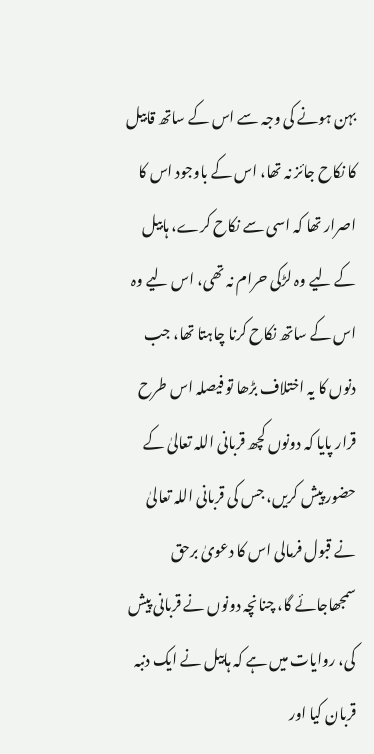بہن ہونے کی وجہ سے اس کے ساتھ قابیل کا نکاح جائز نہ تھا، اس کے باوجود اس کا اصرار تھا کہ اسی سے نکاح کرے، ہابیل کے لیے وہ لڑکی حرام نہ تھی، اس لیے وہ اس کے ساتھ نکاح کرنا چاہتا تھا، جب دنوں کا یہ اختلاف بڑھا تو فیصلہ اس طرح قرار پایا کہ دونوں کچھ قربانی اللہ تعالیٰ کے حضور پیش کریں، جس کی قربانی اللہ تعالیٰ نے قبول فرمالی اس کا دعویٰ برحق سمجھاجائے گا، چنانچہ دونوں نے قربانی پیش کی، روایات میں ہے کہ ہابیل نے ایک دنبہ قربان کیا اور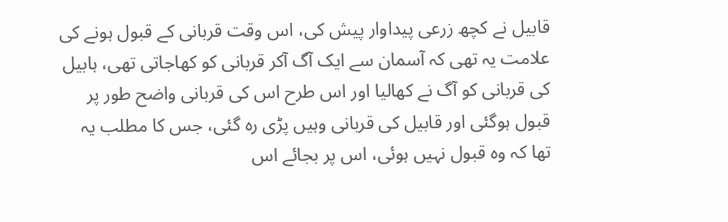قابیل نے کچھ زرعی پیداوار پیش کی، اس وقت قربانی کے قبول ہونے کی علامت یہ تھی کہ آسمان سے ایک آگ آکر قربانی کو کھاجاتی تھی، ہابیل کی قربانی کو آگ نے کھالیا اور اس طرح اس کی قربانی واضح طور پر قبول ہوگئی اور قابیل کی قربانی وہیں پڑی رہ گئی، جس کا مطلب یہ تھا کہ وہ قبول نہیں ہوئی، اس پر بجائے اس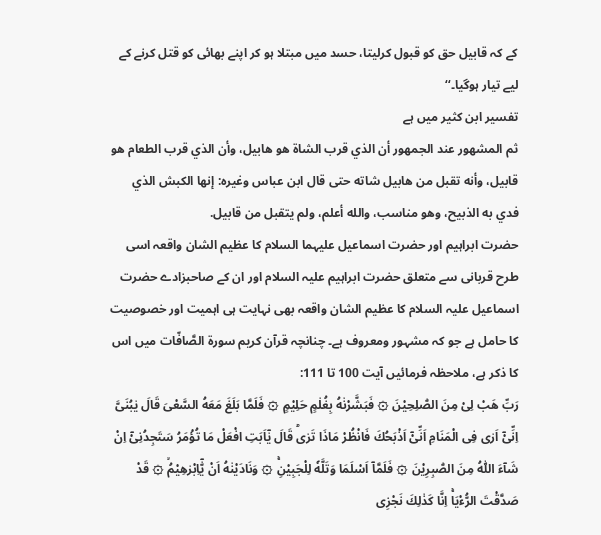کے کہ قابیل حق کو قبول کرلیتا، حسد میں مبتلا ہو کر اپنے بھائی کو قتل کرنے کے لیے تیار ہوگیا۔‘‘
تفسیر ابن کثیر میں ہے
ثم المشهور عند الجمهور أن الذي قرب الشاة هو هابيل، وأن الذي قرب الطعام هو قابيل، وأنه تقبل من هابيل شاته حتى قال ابن عباس وغيره: إنها الكبش الذي فدي به الذبيح، وهو مناسب، والله أعلم، ولم يتقبل من قابيل.
حضرت ابراہیم اور حضرت اسماعیل علیہما السلام کا عظیم الشان واقعہ اسی طرح قربانی سے متعلق حضرت ابراہیم علیہ السلام اور ان کے صاحبزادے حضرت اسماعیل علیہ السلام کا عظیم الشان واقعہ بھی نہایت ہی اہمیت اور خصوصیت کا حامل ہے جو کہ مشہور ومعروف ہے۔ چنانچہ قرآن کریم سورۃ الصَّافّات میں اس کا ذکر ہے، ملاحظہ فرمائیں آیت 100 تا 111:
رَبِّ هَبْ لِیْ مِنَ الصّٰلِحِيْنَ ۞ فَبَشَّرْنٰهُ بِغُلٰمٍ حَلِيْمٍ ۞ فَلَمَّا بَلَغَ مَعَهُ السَّعْىَ قَالَ يٰبُنَىَّ اِنِّىْۤ اَرٰى فِى الْمَنَامِ اَنِّىْۤ اَذْبَحُكَ فَانْظُرْ مَاذَا تَرٰىؕ قَالَ يٰۤاَبَتِ افْعَلْ مَا تُؤْمَرُ سَتَجِدُنِىْۤ اِنْ شَآءَ اللّٰهُ مِنَ الصّٰبِرِيْنَ ۞ فَلَمَّاۤ اَسْلَمَا وَتَلَّهٗ لِلْجَبِيْنِۚ ۞ وَنَادَيْنٰهُ اَنْ يّٰۤاِبْرٰهِيْمُۙ ۞ قَدْ صَدَّقْتَ الرُّءْيَاۚ اِنَّا كَذٰلِكَ نَجْزِى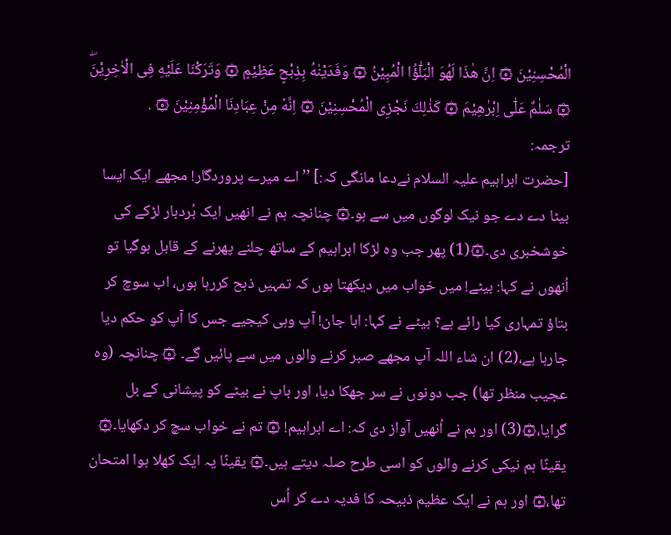الْمُحْسِنِيْنَ ۞ اِنَّ هٰذَا لَهُوَ الْبَلٰٓؤُا الْمُبِيْنُ ۞ وَفَدَيْنٰهُ بِذِبْحٍ عَظِيْمٍ ۞ وَتَرَكْنَا عَلَيْهِ فِى الْاٰخِرِيْنَۖ ۞ سَلٰمٌ عَلٰٓى اِبْرٰهِيْمَ ۞ كَذٰلِكَ نَجْزِى الْمُحْسِنِيْنَ ۞ اِنَّهٗ مِنْ عِبَادِنَا الْمُؤْمِنِيْنَ ۞ .
ترجمہ:
[حضرت ابراہیم علیہ السلام نےدعا مانگی کہ:] ’’اے میرے پروردگار! مجھے ایک ایسا بیٹا دے دے جو نیک لوگوں میں سے ہو۔۞ چنانچہ ہم نے انھیں ایک بُردبار لڑکے کی خوشخبری دی۔۞(1) پھر جب وہ لڑکا ابراہیم کے ساتھ چلنے پھرنے کے قابل ہوگیا تو اُنھوں نے کہا: بیٹے! میں خواب میں دیکھتا ہوں کہ تمہیں ذبح کررہا ہوں، اب سوچ کر بتاؤ تمہاری کیا رائے ہے؟ بیٹے نے کہا: ابا جان! آپ وہی کیجیے جس کا آپ کو حکم دیا جارہا ہے،(2) ان شاء اللہ آپ مجھے صبر کرنے والوں میں سے پائیں گے۔ ۞ چنانچہ (وہ عجیب منظر تھا) جب دونوں نے سر جھکا دیا، اور باپ نے بیٹے کو پیشانی کے بل گرایا،۞(3) اور ہم نے اُنھیں آواز دی کہ: اے ابراہیم! ۞ تم نے خواب سچ کر دکھایا۔۞ یقینًا ہم نیکی کرنے والوں کو اسی طرح صلہ دیتے ہیں۔۞ یقینًا یہ ایک کھلا ہوا امتحان تھا،۞ اور ہم نے ایک عظیم ذبیحہ کا فدیہ دے کر اُس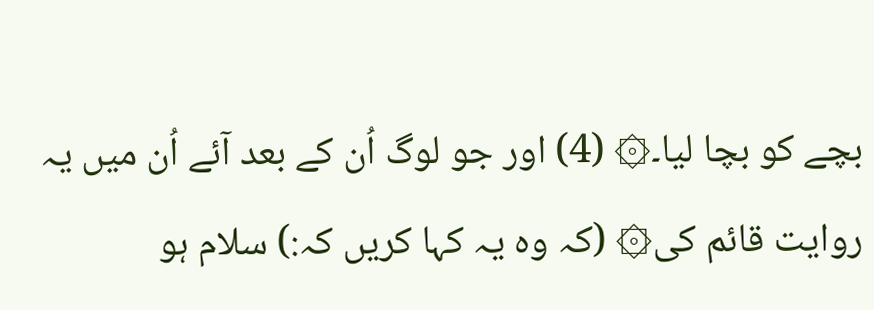بچے کو بچا لیا۔۞ (4) اور جو لوگ اُن کے بعد آئے اُن میں یہ روایت قائم کی۞ (کہ وہ یہ کہا کریں کہ:) سلام ہو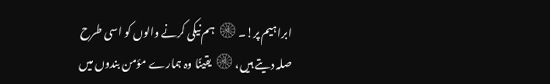ابراہیم پر!۔۞ ہم نیکی کرنے والوں کو اسی طرح صلہ دیتے ہیں،۞ یقینًا وہ ہمارے مؤمن بندوں میں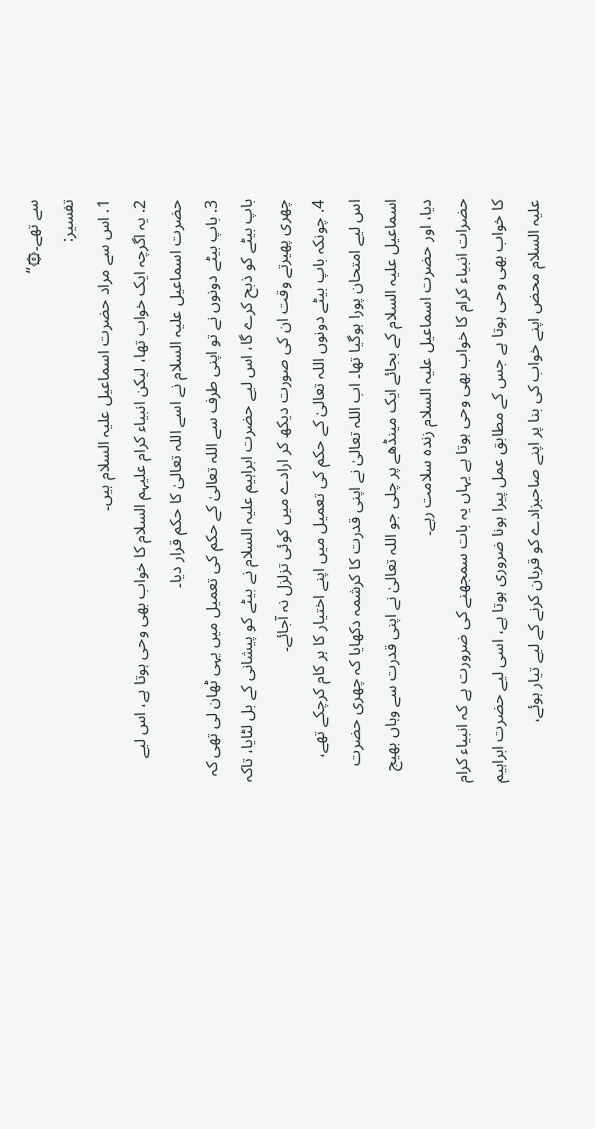سے تھے۔۞‘‘
تفسیر:
1. اس سے مراد حضرت اسماعیل علیہ السلام ہیں۔
2. یہ اگرچہ ایک خواب تھا، لیکن انبیاء کرام علیہم السلام کا خواب بھی وحی ہوتا ہے، اس لیے حضرت اسماعیل علیہ السلام نے اسے اللہ تعالیٰ کا حکم قرار دیا۔
3. باپ بیٹے دونوں نے تو اپنی طرف سے اللہ تعالیٰ کے حکم کی تعمیل میں یہی ٹھان لی تھی کہ باپ بیٹے کو ذبح کرے گا، اس لیے حضرت ابراہیم علیہ السلام نے بیٹے کو پیشانی کے بل لٹایا، تاکہ چھری پھیرتے وقت ان کی صورت دیکھ کر ارادے میں کوئی تزلزل نہ آجائے۔
4. چونکہ باپ بیٹے دونوں اللہ تعالیٰ کے حکم کی تعمیل میں اپنے اختیار کا ہر کام کرچکے تھے، اس لیے امتحان پورا ہوگیا تھا۔ اب اللہ تعالیٰ نے اپنی قدرت کا کرشمہ دکھایا کہ چھری حضرت اسماعیل علیہ السلام کے بجائے ایک مینڈھے پر چلی جو اللہ تعالیٰ نے اپنی قدرت سے وہاں بھیج دیا، اور حضرت اسماعیل علیہ السلام زندہ سلامت رہے۔
حضرات انبیاء کرام کا خواب بھی وحی ہوتا ہے یہاں یہ بات سمجھنے کی ضرورت ہے کہ انبیاء کرام کا خواب بھی وحی ہوتا ہے جس کے مطابق عمل پیرا ہونا ضروری ہوتا ہے، اسی لیے حضرت ابراہیم علیہ السلام محض اپنے خواب کی بنا پر اپنے صاحبزادے کو قربان کرنے کے لیے تیار ہوئے،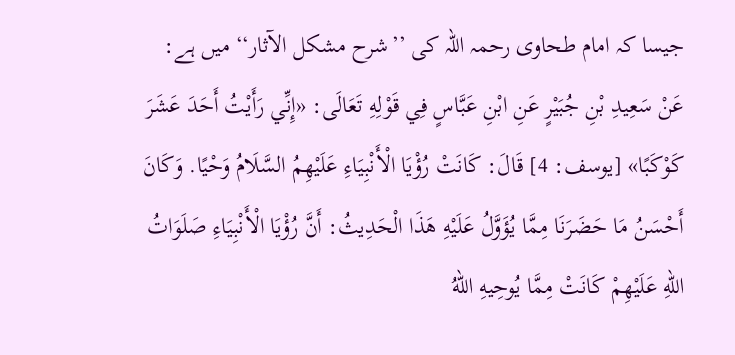جیسا کہ امام طحاوی رحمہ اللہ کی ’’شرح مشکل الآثار‘‘ میں ہے:
عَنْ سَعِيدِ بْنِ جُبَيْرٍ عَنِ ابْنِ عَبَّاسٍ فِي قَوْلِهِ تَعَالَى: «إِنِّي رَأَيْتُ أَحَدَ عَشَرَ كَوْكَبًا» [يوسف: 4] قَالَ: كَانَتْ رُؤْيَا الْأَنْبِيَاءِ عَلَيْهِمُ السَّلَامُ وَحْيًا. وَكَانَ أَحْسَنُ مَا حَضَرَنَا مِمَّا يُؤَوَّلُ عَلَيْهِ هَذَا الْحَدِيثُ: أَنَّ رُؤْيَا الْأَنْبِيَاءِ صَلَوَاتُ اللهِ عَلَيْهِمْ كَانَتْ مِمَّا يُوحِيهِ اللهُ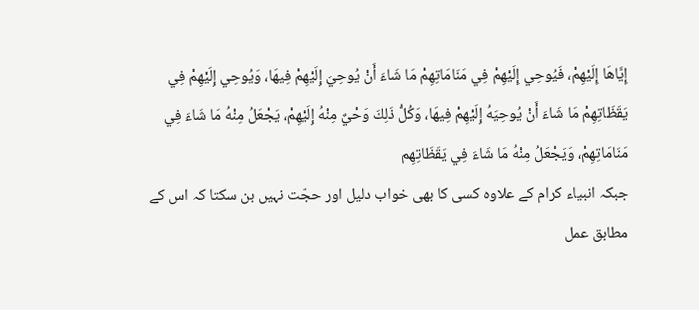إِيَّاهَا إِلَيْهِمْ، فَيُوحِي إِلَيْهِمْ فِي مَنَامَاتِهِمْ مَا شَاءَ أَنْ يُوحِيَ إِلَيْهِمْ فِيهَا، وَيُوحِي إِلَيْهِمْ فِي يَقَظَاتِهِمْ مَا شَاءَ أَنْ يُوحِيَهُ إِلَيْهِمْ فِيهَا، وَكُلُّ ذَلِكَ وَحْيٌ مِنْهُ إِلَيْهِمْ، يَجْعَلُ مِنْهُ مَا شَاءَ فِي مَنَامَاتِهِمْ، وَيَجْعَلُ مِنْهُ مَا شَاءَ فِي يَقَظَاتِهِم
جبکہ انبیاء کرام کے علاوہ کسی کا بھی خواب دلیل اور حجّت نہیں بن سکتا کہ اس کے مطابق عمل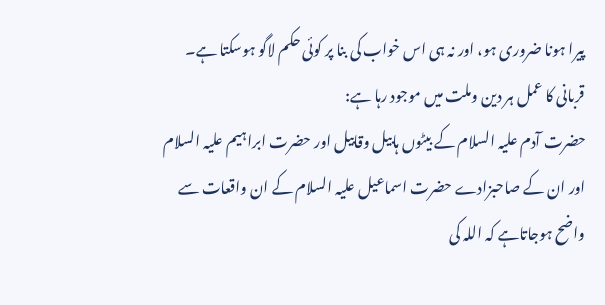پیرا ہونا ضروری ہو، اور نہ ہی اس خواب کی بنا پر کوئی حکم لاگو ہوسکتا ہے۔
قربانی کا عمل ہر دین وملت میں موجود رہا ہے:
حضرت آدم علیہ السلام کے بیٹوں ہابیل وقابیل اور حضرت ابراہیم علیہ السلام اور ان کے صاحبزادے حضرت اسماعیل علیہ السلام کے ان واقعات سے واضح ہوجاتاہے کہ اللہ کی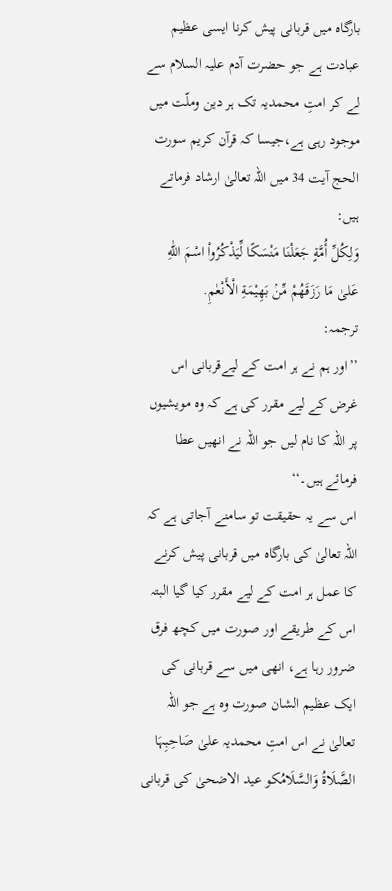بارگاہ میں قربانی پیش کرنا ایسی عظیم عبادت ہے جو حضرت آدم علیہ السلام سے لے کر امتِ محمدیہ تک ہر دین وملّت میں موجود رہی ہے،جیسا کہ قرآن کریم سورت الحج آیت 34 میں اللہ تعالیٰ ارشاد فرماتے ہیں:
وَلِكُلِّ أُمَّةٍ جَعَلْنَا مَنْسَكًا لِّيَذْكُرُواْ اسْمَ اللّٰهِ عَلىٰ مَا رَزَقَهُمْ مِّنۢ بَهِيْمَةِ الْأَنْعٰمِ.
ترجمہ:
’’اور ہم نے ہر امت کے لیےقربانی اس غرض کے لیے مقرر کی ہے کہ وہ مویشیوں پر اللہ کا نام لیں جو اللہ نے انھیں عطا فرمائے ہیں۔‘‘
اس سے یہ حقیقت تو سامنے آجاتی ہے کہ اللہ تعالیٰ کی بارگاہ میں قربانی پیش کرنے کا عمل ہر امت کے لیے مقرر کیا گیا البتہ اس کے طریقے اور صورت میں کچھ فرق ضرور رہا ہے، انھی میں سے قربانی کی ایک عظیم الشان صورت وہ ہے جو اللہ تعالیٰ نے اس امتِ محمدیہ علیٰ صَاحِبِہَا الصَّلَاۃُ وَالسَّلَامُکو عید الاضحیٰ کی قربانی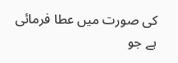کی صورت میں عطا فرمائی ہے جو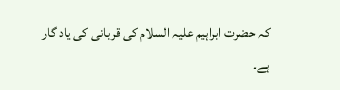کہ حضرت ابراہیم علیہ السلام کی قربانی کی یاد گار ہے۔